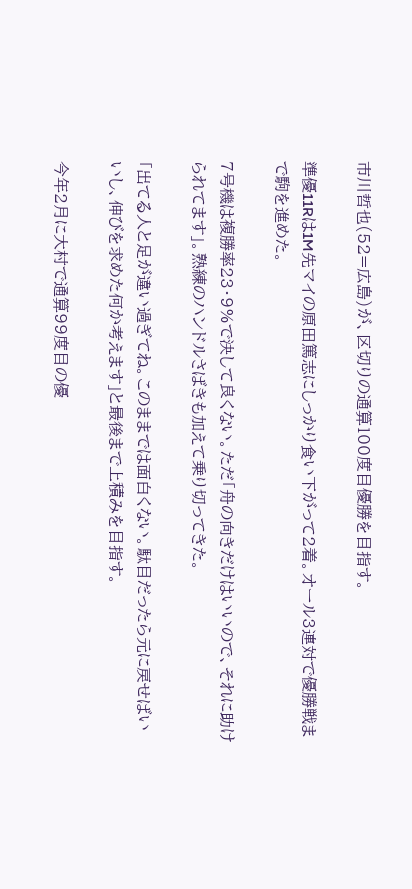市川哲也(52=広島)が、区切りの通算100度目優勝を目指す。

準優11Rは1M先マイの原田篤志にしっかり食い下がって2着。オール3連対で優勝戦まで駒を進めた。

7号機は複勝率23・9%で決して良くない。ただ「舟の向きだけはいいので、それに助けられてます」。熟練のハンドルさばきも加えて乗り切ってきた。

「出てる人と足が違い過ぎてね。このままでは面白くない。駄目だったら元に戻せばいいし、伸びを求めた何か考えます」と最後まで上積みを目指す。

今年2月に大村で通算99度目の優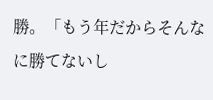勝。「もう年だからそんなに勝てないし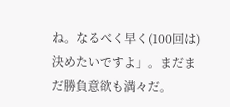ね。なるべく早く(100回は)決めたいですよ」。まだまだ勝負意欲も満々だ。